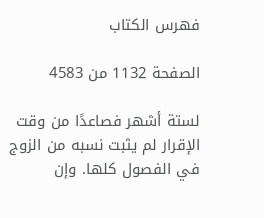فهرس الكتاب

الصفحة 1132 من 4583

لستة أشهر فصاعدًا من وقت الإقرار لم يثبت نسبه من الزوج في الفصول كلها. وإن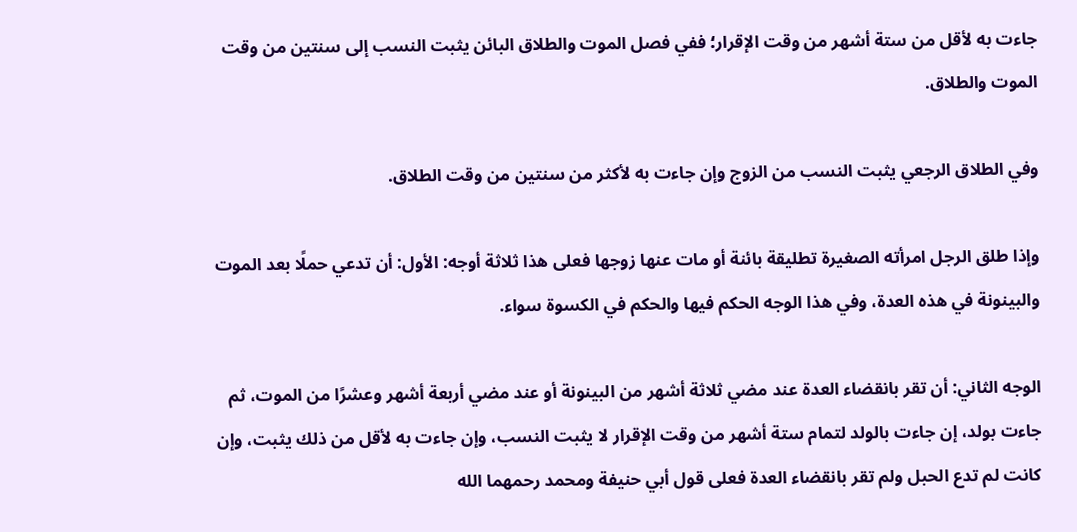جاءت به لأقل من ستة أشهر من وقت الإقرار؛ ففي فصل الموت والطلاق البائن يثبت النسب إلى سنتين من وقت الموت والطلاق.

وفي الطلاق الرجعي يثبت النسب من الزوج وإن جاءت به لأكثر من سنتين من وقت الطلاق.

وإذا طلق الرجل امرأته الصغيرة تطليقة بائنة أو مات عنها زوجها فعلى هذا ثلاثة أوجه: الأول: أن تدعي حملًا بعد الموت والبينونة في هذه العدة، وفي هذا الوجه الحكم فيها والحكم في الكسوة سواء.

الوجه الثاني: أن تقر بانقضاء العدة عند مضي ثلاثة أشهر من البينونة أو عند مضي أربعة أشهر وعشرًا من الموت، ثم جاءت بولد، إن جاءت بالولد لتمام ستة أشهر من وقت الإقرار لا يثبت النسب، وإن جاءت به لأقل من ذلك يثبت، وإن كانت لم تدع الحبل ولم تقر بانقضاء العدة فعلى قول أبي حنيفة ومحمد رحمهما الله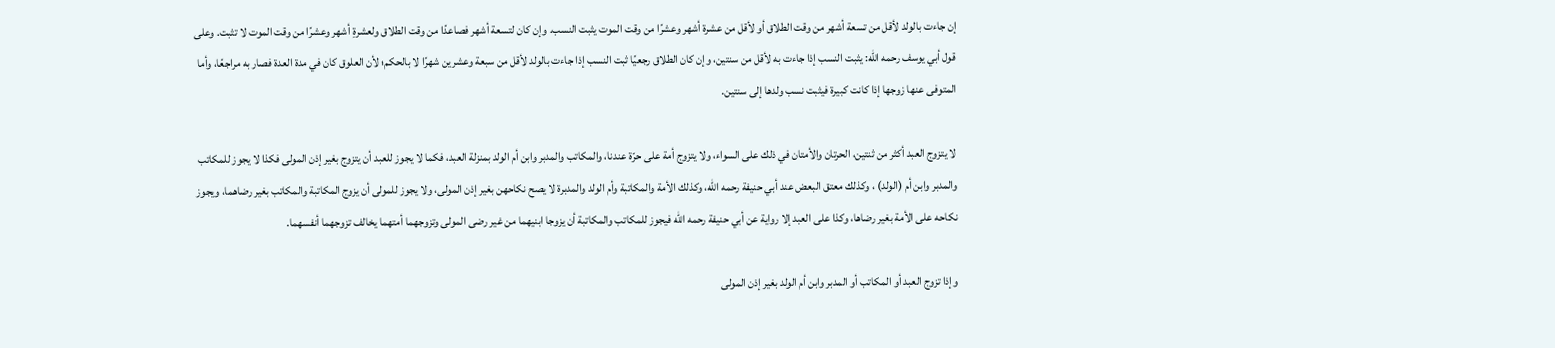إن جاءت بالولد لأقل من تسعة أشهر من وقت الطلاق أو لأقل من عشرة أشهر وعشرًا من وقت الموت يثبت النسب. وإن كان لتسعة أشهر فصاعدًا من وقت الطلاق ولعشرةِ أشهر وعشرًا من وقت الموت لا تثبت. وعلى قول أبي يوسف رحمه الله: يثبت النسب إذا جاءت به لأقل من سنتين، وإن كان الطلاق رجعيًا ثبت النسب إذا جاءت بالولد لأقل من سبعة وعشرين شهرًا لا بالحكم؛ لأن العلوق كان في مدة العدة فصار به مراجعًا، وأما المتوفى عنها زوجها إذا كانت كبيرة فيثبت نسب ولدها إلى سنتين.

لا يتزوج العبد أكثر من ثنتين، الحرتان والأمتان في ذلك على السواء، ولا يتزوج أمة على حرّة عندنا، والمكاتب والمدبر وابن أم الولد بمنزلة العبد، فكما لا يجوز للعبد أن يتزوج بغير إذن المولى فكذا لا يجوز للمكاتب والمدبر وابن أم (الولد) ، وكذلك معتق البعض عند أبي حنيفة رحمه الله، وكذلك الأمة والمكاتبة وأم الولد والمدبرة لا يصح نكاحهن بغير إذن المولى، ولا يجوز للمولى أن يزوج المكاتبة والمكاتب بغير رضاهما، ويجوز نكاحه على الأمة بغير رضاها، وكذا على العبد إلا رواية عن أبي حنيفة رحمه الله فيجوز للمكاتب والمكاتبة أن يزوجا ابنيهما من غير رضى المولى وتزوجهما أمتهما يخالف تزوجهما أنفسهما.

وإذا تزوج العبد أو المكاتب أو المدبر وابن أم الولد بغير إذن المولى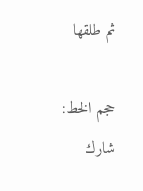ثم طلقها

حجم الخط:
شارك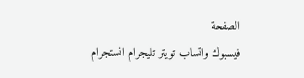الصفحة
فيسبوك واتساب تويتر تليجرام انستجرام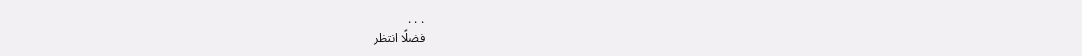. . .
فضلًا انتظر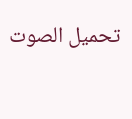تحميل الصوت